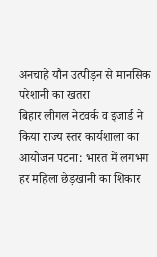अनचाहे यौन उत्पीड़न से मानसिक परेशानी का खतरा
बिहार लीगल नेटवर्क व इजार्ड ने किया राज्य स्तर कार्यशाला का आयोजन पटना: भारत में लगभग हर महिला छेड़खानी का शिकार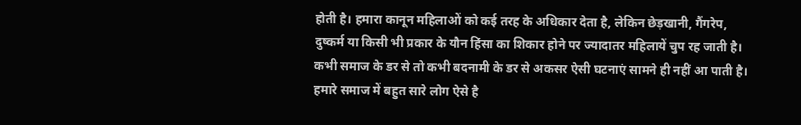होती है। हमारा कानून महिलाओं को कई तरह के अधिकार देता है, लेकिन छेड़खानी, गैंगरेप, दुष्कर्म या किसी भी प्रकार के यौन हिंसा का शिकार होने पर ज्यादातर महिलायें चुप रह जाती है। कभी समाज के डर से तो कभी बदनामी के डर से अकसर ऐसी घटनाएं सामने ही नहीं आ पाती है। हमारे समाज में बहुत सारे लोग ऐसे है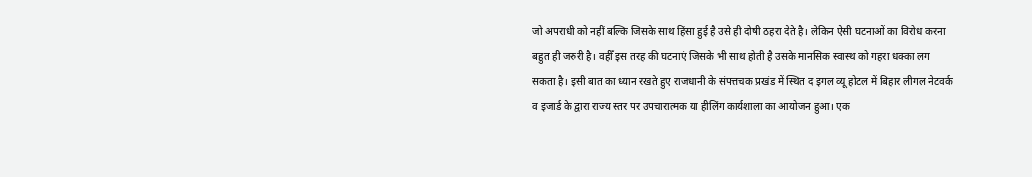जो अपराधी को नहीं बल्कि जिसके साथ हिंसा हुई है उसे ही दोषी ठहरा देते है। लेकिन ऐसी घटनाओं का विरोध करना बहुत ही जरुरी है। वहीँ इस तरह की घटनाएं जिसके भी साथ होती है उसके मानसिक स्वास्थ को गहरा धक्का लग सकता है। इसी बात का ध्यान रखते हुए राजधानी के संपत्तचक प्रखंड में स्थित द इगल व्यू होटल में बिहार लीगल नेटवर्क व इजार्ड के द्वारा राज्य स्तर पर उपचारात्मक या हीलिंग कार्यशाला का आयोजन हुआ। एक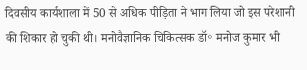दिवसीय कार्यशाला में 50 से अधिक पीड़िता ने भाग लिया जो इस परेशानी की शिकार हो चुकी थी। मनोवैज्ञानिक चिकित्सक डॉ॰ मनोज कुमार भी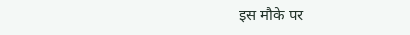इस मौके पर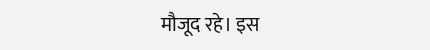मौजूद रहे। इस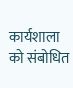कार्यशाला को संबोधित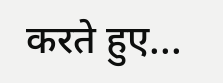करते हुए...